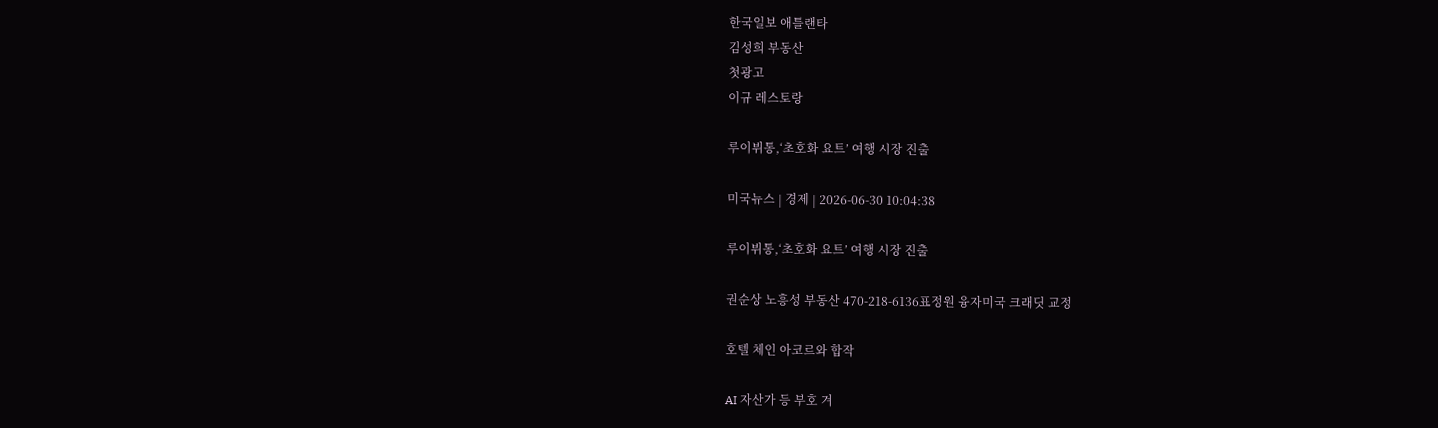한국일보 애틀랜타
김성희 부동산
첫광고
이규 레스토랑

루이뷔통,‘초호화 요트’ 여행 시장 진출

미국뉴스 | 경제 | 2026-06-30 10:04:38

루이뷔통,‘초호화 요트’ 여행 시장 진출

권순상 노흥성 부동산 470-218-6136표정원 융자미국 크래딧 교정

호텔 체인 아코르와 합작

AI 자산가 등 부호 겨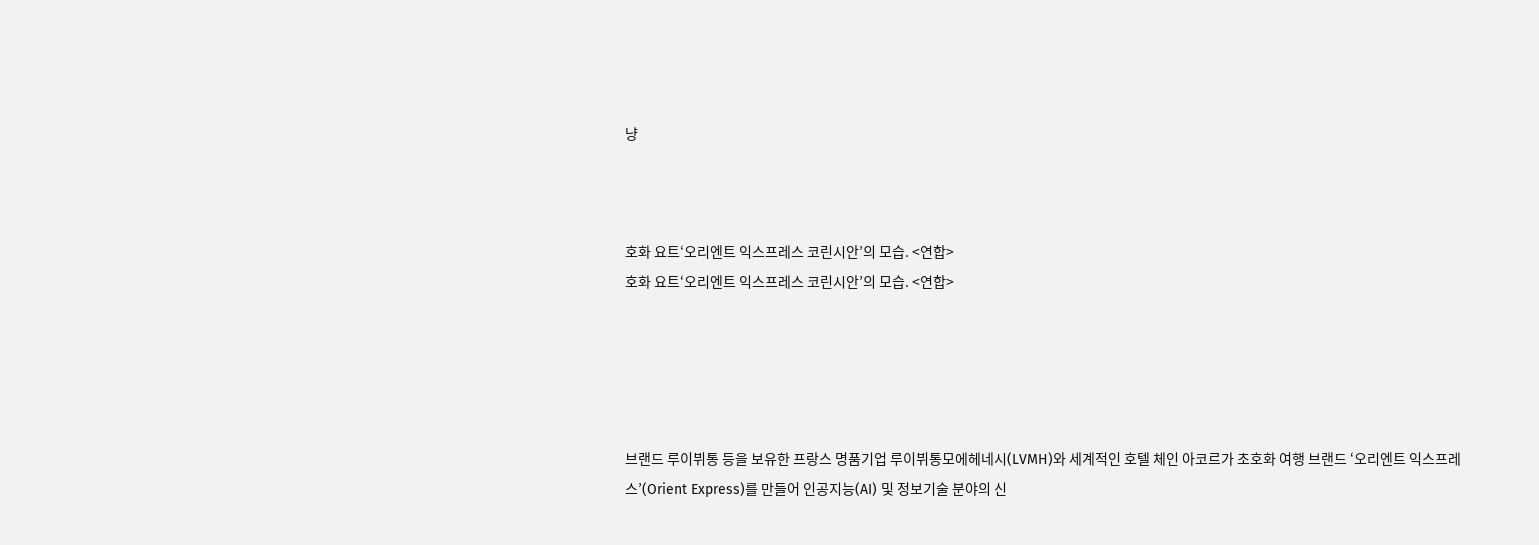냥



호화 요트‘오리엔트 익스프레스 코린시안’의 모습. <연합>
호화 요트‘오리엔트 익스프레스 코린시안’의 모습. <연합>





브랜드 루이뷔통 등을 보유한 프랑스 명품기업 루이뷔통모에헤네시(LVMH)와 세계적인 호텔 체인 아코르가 초호화 여행 브랜드 ‘오리엔트 익스프레스’(Orient Express)를 만들어 인공지능(AI) 및 정보기술 분야의 신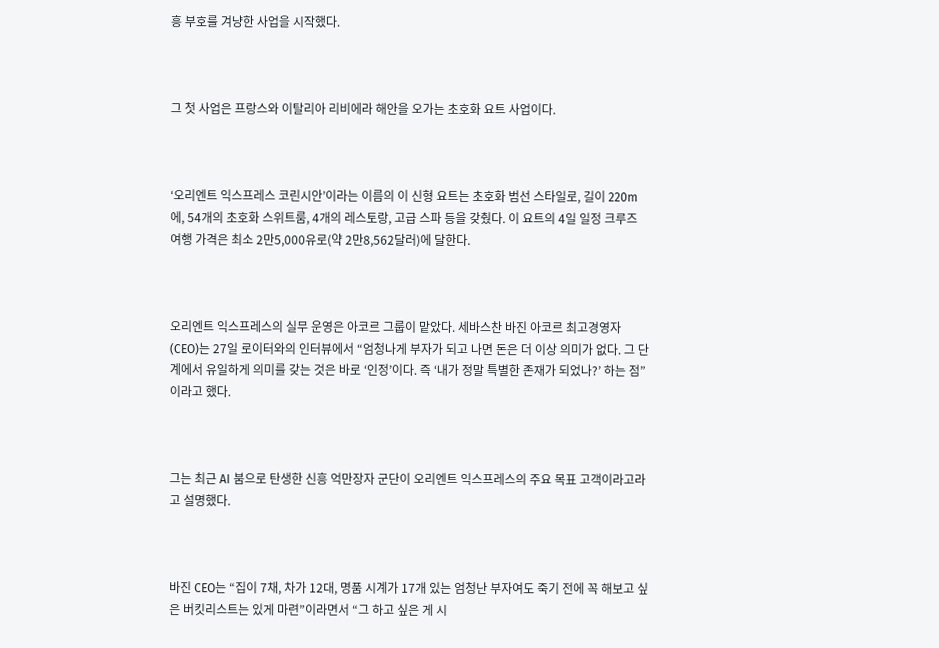흥 부호를 겨냥한 사업을 시작했다.



그 첫 사업은 프랑스와 이탈리아 리비에라 해안을 오가는 초호화 요트 사업이다.



‘오리엔트 익스프레스 코린시안’이라는 이름의 이 신형 요트는 초호화 범선 스타일로, 길이 220m에, 54개의 초호화 스위트룸, 4개의 레스토랑, 고급 스파 등을 갖췄다. 이 요트의 4일 일정 크루즈 여행 가격은 최소 2만5,000유로(약 2만8,562달러)에 달한다.



오리엔트 익스프레스의 실무 운영은 아코르 그룹이 맡았다. 세바스찬 바진 아코르 최고경영자(CEO)는 27일 로이터와의 인터뷰에서 “엄청나게 부자가 되고 나면 돈은 더 이상 의미가 없다. 그 단계에서 유일하게 의미를 갖는 것은 바로 ‘인정’이다. 즉 ‘내가 정말 특별한 존재가 되었나?’ 하는 점”이라고 했다.



그는 최근 AI 붐으로 탄생한 신흥 억만장자 군단이 오리엔트 익스프레스의 주요 목표 고객이라고라고 설명했다.



바진 CEO는 “집이 7채, 차가 12대, 명품 시계가 17개 있는 엄청난 부자여도 죽기 전에 꼭 해보고 싶은 버킷리스트는 있게 마련”이라면서 “그 하고 싶은 게 시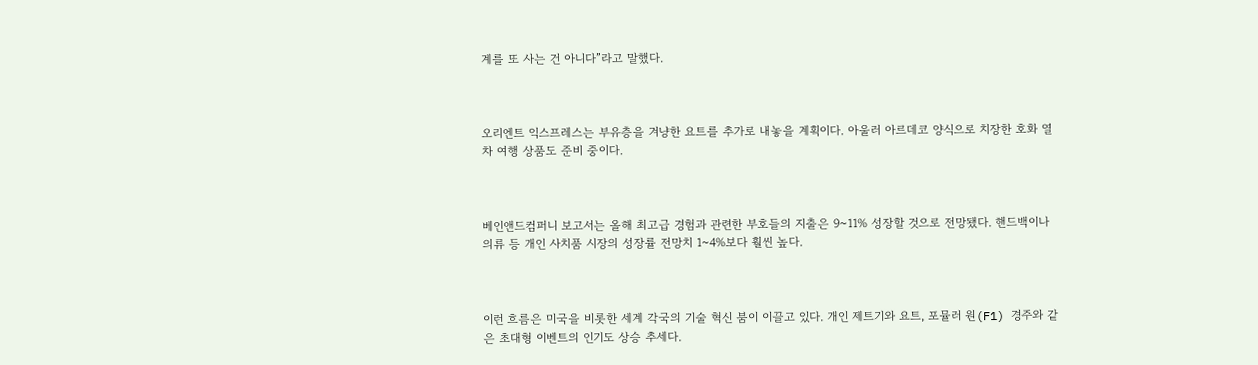계를 또 사는 건 아니다”라고 말했다.



오리엔트 익스프레스는 부유층을 겨냥한 요트를 추가로 내놓을 계획이다. 아울러 아르데코 양식으로 치장한 호화 열차 여행 상품도 준비 중이다.



베인앤드컴퍼니 보고서는 올해 최고급 경험과 관련한 부호들의 지출은 9~11% 성장할 것으로 전망됐다. 핸드백이나 의류 등 개인 사치품 시장의 성장률 전망치 1~4%보다 훨씬 높다.



이런 흐름은 미국을 비롯한 세계 각국의 기술 혁신 붐이 이끌고 있다. 개인 제트기와 요트, 포뮬러 원(F1) 경주와 같은 초대형 이벤트의 인기도 상승 추세다.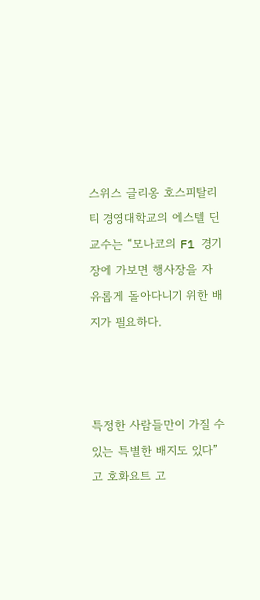스위스 글리옹 호스피탈리티 경영대학교의 에스텔 딘 교수는 “모나코의 F1 경기장에 가보면 행사장을 자유롭게 돌아다니기 위한 배지가 필요하다.



특정한 사람들만이 가질 수 있는 특별한 배지도 있다”고 호화요트 고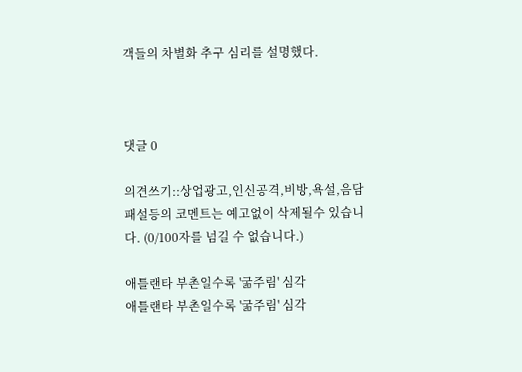객들의 차별화 추구 심리를 설명했다.



댓글 0

의견쓰기::상업광고,인신공격,비방,욕설,음담패설등의 코멘트는 예고없이 삭제될수 있습니다. (0/100자를 넘길 수 없습니다.)

애틀랜타 부촌일수록 '굶주림' 심각
애틀랜타 부촌일수록 '굶주림' 심각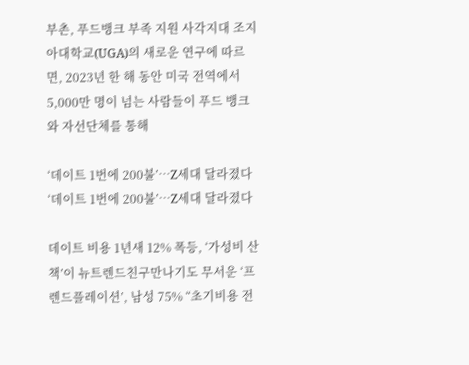부촌, 푸드뱅크 부족 지원 사각지대 조지아대학교(UGA)의 새로운 연구에 따르면, 2023년 한 해 동안 미국 전역에서 5,000만 명이 넘는 사람들이 푸드 뱅크와 자선단체를 통해

‘데이트 1번에 200불’…Z세대 달라졌다
‘데이트 1번에 200불’…Z세대 달라졌다

데이트 비용 1년새 12% 폭등, ‘가성비 산책’이 뉴트렌드친구만나기도 무서운 ‘프렌드플레이션’, 남성 75% “초기비용 전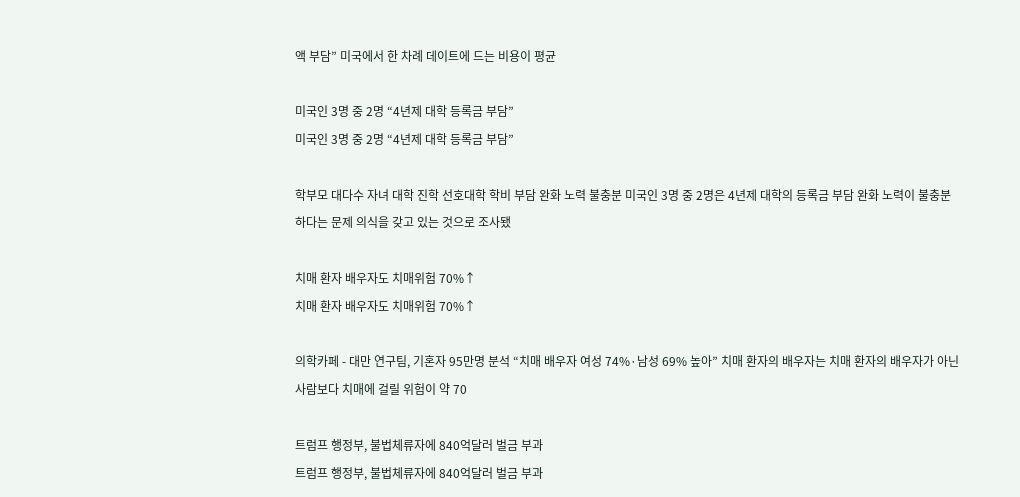액 부담” 미국에서 한 차례 데이트에 드는 비용이 평균

미국인 3명 중 2명 “4년제 대학 등록금 부담”
미국인 3명 중 2명 “4년제 대학 등록금 부담”

학부모 대다수 자녀 대학 진학 선호대학 학비 부담 완화 노력 불충분 미국인 3명 중 2명은 4년제 대학의 등록금 부담 완화 노력이 불충분하다는 문제 의식을 갖고 있는 것으로 조사됐

치매 환자 배우자도 치매위험 70%↑
치매 환자 배우자도 치매위험 70%↑

의학카페 - 대만 연구팀, 기혼자 95만명 분석 “치매 배우자 여성 74%·남성 69% 높아” 치매 환자의 배우자는 치매 환자의 배우자가 아닌 사람보다 치매에 걸릴 위험이 약 70

트럼프 행정부, 불법체류자에 840억달러 벌금 부과
트럼프 행정부, 불법체류자에 840억달러 벌금 부과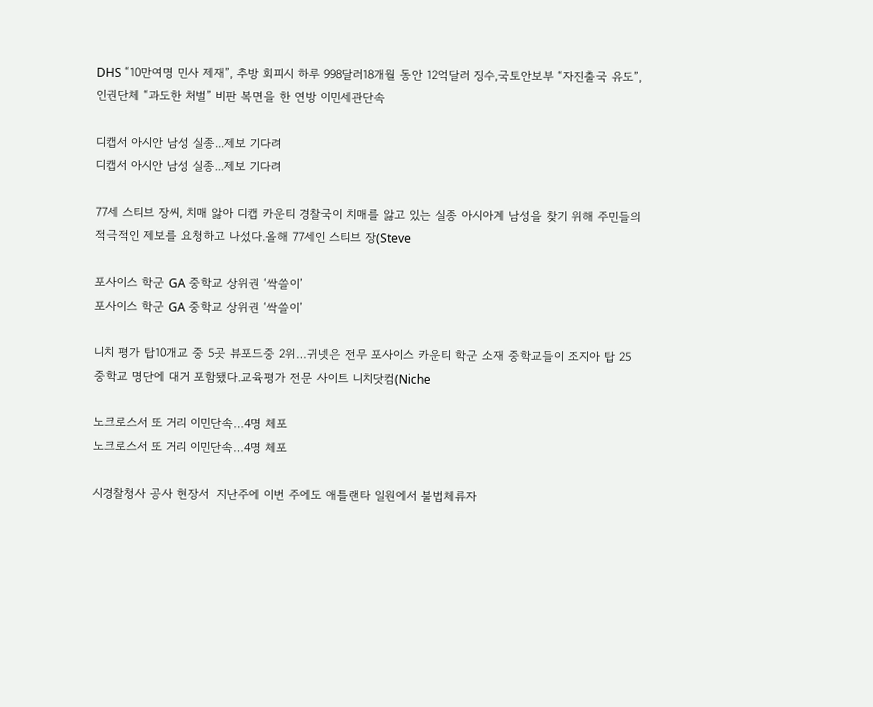DHS “10만여명 민사 제재”, 추방 회피시 하루 998달러18개월 동안 12억달러 징수,국토안보부 “자진출국 유도”, 인권단체 “과도한 처벌” 비판 복면을 한 연방 이민세관단속

디캡서 아시안 남성 실종...제보 기다려
디캡서 아시안 남성 실종...제보 기다려

77세 스티브 장씨, 치매 앓아 디캡 카운티 경찰국이 치매를 앓고 있는 실종 아시아계 남성을 찾기 위해 주민들의 적극적인 제보를 요청하고 나섰다.올해 77세인 스티브 장(Steve

포사이스 학군 GA 중학교 상위권 ‘싹쓸이’
포사이스 학군 GA 중학교 상위권 ‘싹쓸이’

니치 평가 탑10개교 중 5곳 뷰포드중 2위…귀넷은 전무 포사이스 카운티 학군 소재 중학교들이 조지아 탑 25 중학교 명단에 대거 포함됐다.교육평가 전문 사이트 니치닷컴(Niche

노크로스서 또 거리 이민단속…4명 체포
노크로스서 또 거리 이민단속…4명 체포

시경찰청사 공사 현장서  지난주에 이번 주에도 애틀랜타 일원에서 불법체류자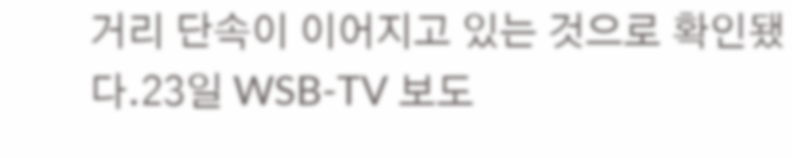거리 단속이 이어지고 있는 것으로 확인됐다.23일 WSB-TV 보도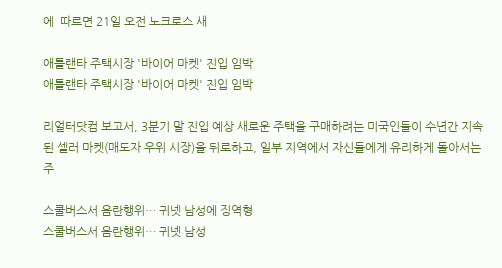에  따르면 21일 오전 노크로스 새

애틀랜타 주택시장 '바이어 마켓' 진입 임박
애틀랜타 주택시장 '바이어 마켓' 진입 임박

리얼터닷컴 보고서, 3분기 말 진입 예상 새로운 주택을 구매하려는 미국인들이 수년간 지속된 셀러 마켓(매도자 우위 시장)을 뒤로하고, 일부 지역에서 자신들에게 유리하게 돌아서는 주

스쿨버스서 음란행위… 귀넷 남성에 징역형
스쿨버스서 음란행위… 귀넷 남성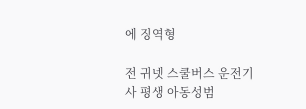에 징역형

전 귀넷 스쿨버스 운전기사 평생 아동성범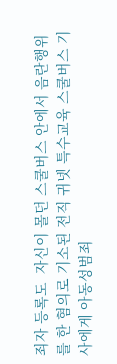죄자 등록도  자신이 몰던 스쿨버스 안에서 음란행위를 한 혐의로 기소된 전직 귀넷 특수교육 스쿨버스 기사에게 아동성범죄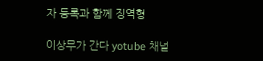자 등록과 함께 징역형

이상무가 간다 yotube 채널